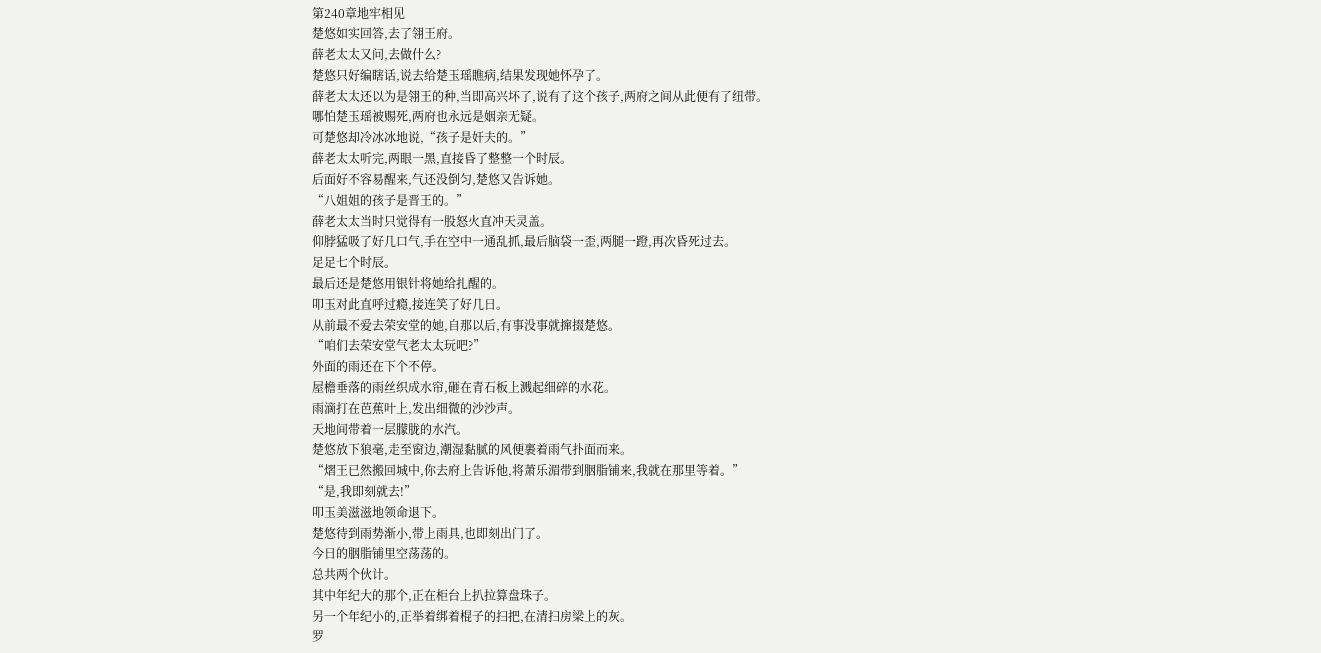第240章地牢相见
楚悠如实回答,去了翎王府。
薛老太太又问,去做什么?
楚悠只好编瞎话,说去给楚玉瑶瞧病,结果发现她怀孕了。
薛老太太还以为是翎王的种,当即高兴坏了,说有了这个孩子,两府之间从此便有了纽带。
哪怕楚玉瑶被赐死,两府也永远是姻亲无疑。
可楚悠却冷冰冰地说,“孩子是奸夫的。”
薛老太太听完,两眼一黑,直接昏了整整一个时辰。
后面好不容易醒来,气还没倒匀,楚悠又告诉她。
“八姐姐的孩子是晋王的。”
薛老太太当时只觉得有一股怒火直冲天灵盖。
仰脖猛吸了好几口气,手在空中一通乱抓,最后脑袋一歪,两腿一蹬,再次昏死过去。
足足七个时辰。
最后还是楚悠用银针将她给扎醒的。
叩玉对此直呼过瘾,接连笑了好几日。
从前最不爱去荣安堂的她,自那以后,有事没事就撺掇楚悠。
“咱们去荣安堂气老太太玩吧?”
外面的雨还在下个不停。
屋檐垂落的雨丝织成水帘,砸在青石板上溅起细碎的水花。
雨滴打在芭蕉叶上,发出细微的沙沙声。
天地间带着一层朦胧的水汽。
楚悠放下狼毫,走至窗边,潮湿黏腻的风便裹着雨气扑面而来。
“熠王已然搬回城中,你去府上告诉他,将萧乐湄带到胭脂铺来,我就在那里等着。”
“是,我即刻就去!”
叩玉美滋滋地领命退下。
楚悠待到雨势渐小,带上雨具,也即刻出门了。
今日的胭脂铺里空荡荡的。
总共两个伙计。
其中年纪大的那个,正在柜台上扒拉算盘珠子。
另一个年纪小的,正举着绑着棍子的扫把,在清扫房梁上的灰。
罗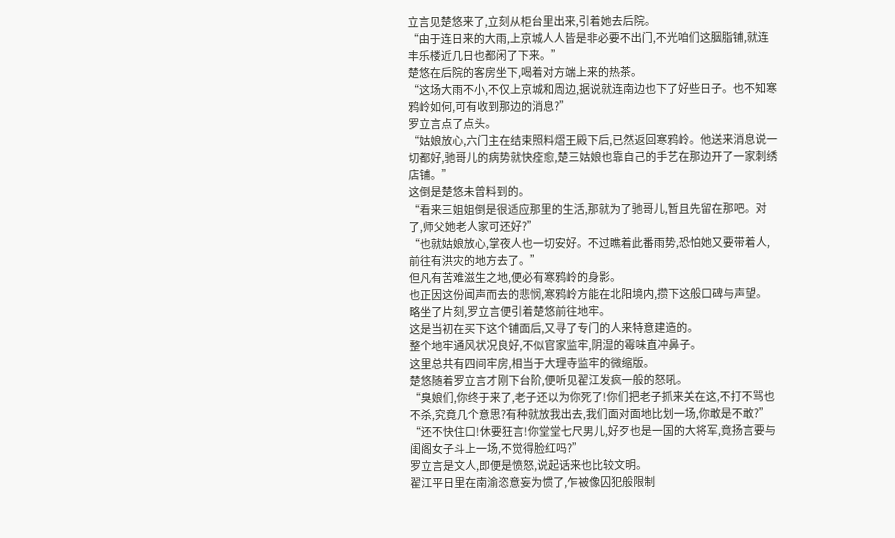立言见楚悠来了,立刻从柜台里出来,引着她去后院。
“由于连日来的大雨,上京城人人皆是非必要不出门,不光咱们这胭脂铺,就连丰乐楼近几日也都闲了下来。”
楚悠在后院的客房坐下,喝着对方端上来的热茶。
“这场大雨不小,不仅上京城和周边,据说就连南边也下了好些日子。也不知寒鸦岭如何,可有收到那边的消息?”
罗立言点了点头。
“姑娘放心,六门主在结束照料熠王殿下后,已然返回寒鸦岭。他送来消息说一切都好,驰哥儿的病势就快痊愈,楚三姑娘也靠自己的手艺在那边开了一家刺绣店铺。”
这倒是楚悠未曾料到的。
“看来三姐姐倒是很适应那里的生活,那就为了驰哥儿,暂且先留在那吧。对了,师父她老人家可还好?”
“也就姑娘放心,掌夜人也一切安好。不过瞧着此番雨势,恐怕她又要带着人,前往有洪灾的地方去了。”
但凡有苦难滋生之地,便必有寒鸦岭的身影。
也正因这份闻声而去的悲悯,寒鸦岭方能在北阳境内,攒下这般口碑与声望。
略坐了片刻,罗立言便引着楚悠前往地牢。
这是当初在买下这个铺面后,又寻了专门的人来特意建造的。
整个地牢通风状况良好,不似官家监牢,阴湿的霉味直冲鼻子。
这里总共有四间牢房,相当于大理寺监牢的微缩版。
楚悠随着罗立言才刚下台阶,便听见翟江发疯一般的怒吼。
“臭娘们,你终于来了,老子还以为你死了!你们把老子抓来关在这,不打不骂也不杀,究竟几个意思?有种就放我出去,我们面对面地比划一场,你敢是不敢?”
“还不快住口!休要狂言!你堂堂七尺男儿,好歹也是一国的大将军,竟扬言要与闺阁女子斗上一场,不觉得脸红吗?”
罗立言是文人,即便是愤怒,说起话来也比较文明。
翟江平日里在南渝恣意妄为惯了,乍被像囚犯般限制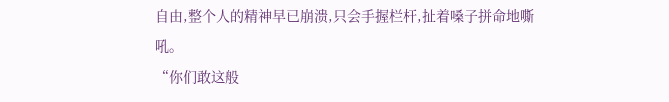自由,整个人的精神早已崩溃,只会手握栏杆,扯着嗓子拼命地嘶吼。
“你们敢这般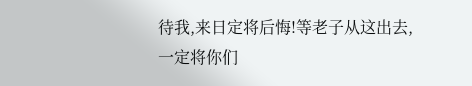待我,来日定将后悔!等老子从这出去,一定将你们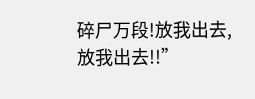碎尸万段!放我出去,放我出去!!”